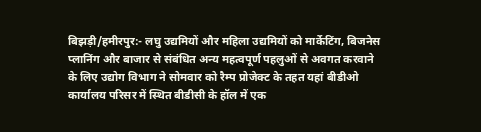बिझड़ी/हमीरपुर:- लघु उद्यमियों और महिला उद्यमियों को मार्केटिंग, बिजनेस प्लानिंग और बाजार से संबंधित अन्य महत्वपूर्ण पहलुओं से अवगत करवाने के लिए उद्योग विभाग ने सोमवार को रैम्प प्रोजेक्ट के तहत यहां बीडीओ कार्यालय परिसर में स्थित बीडीसी के हॉल में एक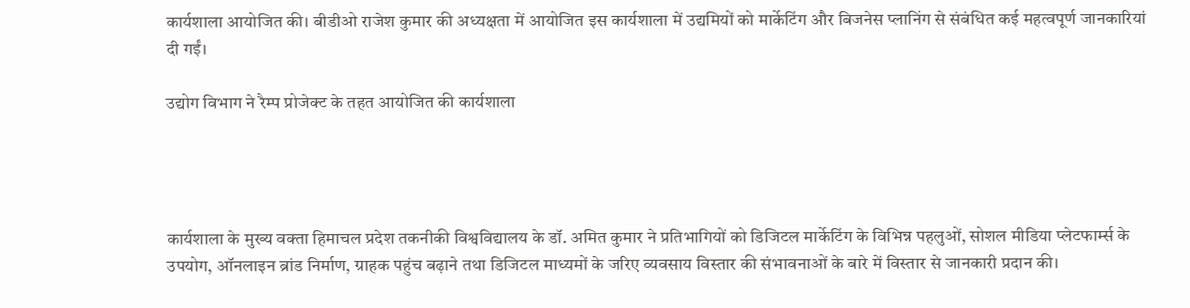कार्यशाला आयोजित की। बीडीओ राजेश कुमार की अध्यक्षता में आयोजित इस कार्यशाला में उद्यमियों को मार्केटिंग और बिजनेस प्लानिंग से संबंधित कई महत्वपूर्ण जानकारियां दी गईं।

उद्योग विभाग ने रैम्प प्रोजेक्ट के तहत आयोजित की कार्यशाला




कार्यशाला के मुख्य वक्ता हिमाचल प्रदेश तकनीकी विश्वविद्यालय के डॉ. अमित कुमार ने प्रतिभागियों को डिजिटल मार्केटिंग के विभिन्न पहलुओं, सोशल मीडिया प्लेटफार्म्स के उपयोग, ऑनलाइन ब्रांड निर्माण, ग्राहक पहुंच बढ़ाने तथा डिजिटल माध्यमों के जरिए व्यवसाय विस्तार की संभावनाओं के बारे में विस्तार से जानकारी प्रदान की।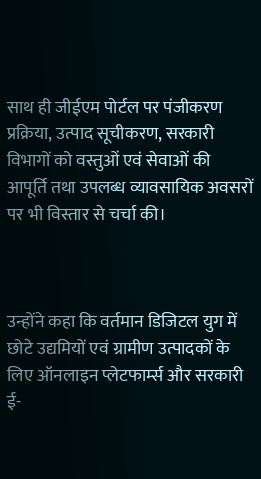साथ ही जीईएम पोर्टल पर पंजीकरण प्रक्रिया, उत्पाद सूचीकरण, सरकारी विभागों को वस्तुओं एवं सेवाओं की आपूर्ति तथा उपलब्ध व्यावसायिक अवसरों पर भी विस्तार से चर्चा की।



उन्होंने कहा कि वर्तमान डिजिटल युग में छोटे उद्यमियों एवं ग्रामीण उत्पादकों के लिए ऑनलाइन प्लेटफार्म्स और सरकारी ई-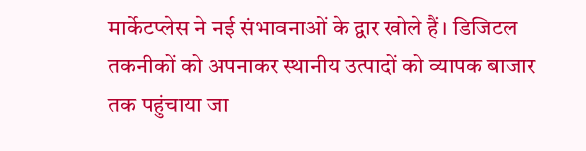मार्केटप्लेस ने नई संभावनाओं के द्वार खोले हैं। डिजिटल तकनीकों को अपनाकर स्थानीय उत्पादों को व्यापक बाजार तक पहुंचाया जा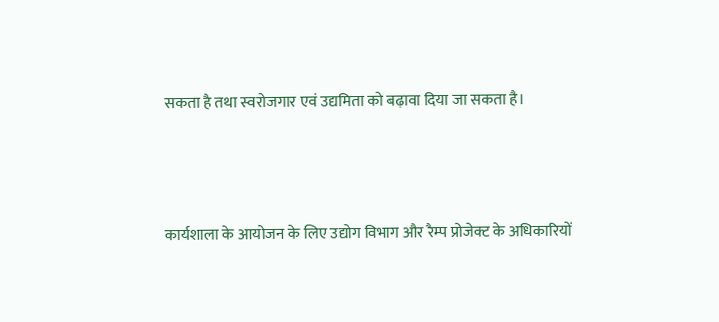सकता है तथा स्वरोजगार एवं उद्यमिता को बढ़ावा दिया जा सकता है।




कार्यशाला के आयोजन के लिए उद्योग विभाग और रैम्प प्रोजेक्ट के अधिकारियों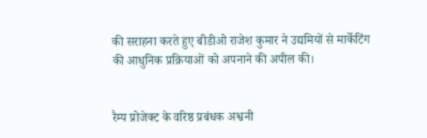की सराहना करते हुए बीडीओ राजेश कुमार ने उद्यमियों से मार्केटिंग की आधुनिक प्रक्रियाओं को अपनाने की अपील की।


रैम्प प्रोजेक्ट के वरिष्ठ प्रबंधक अश्वनी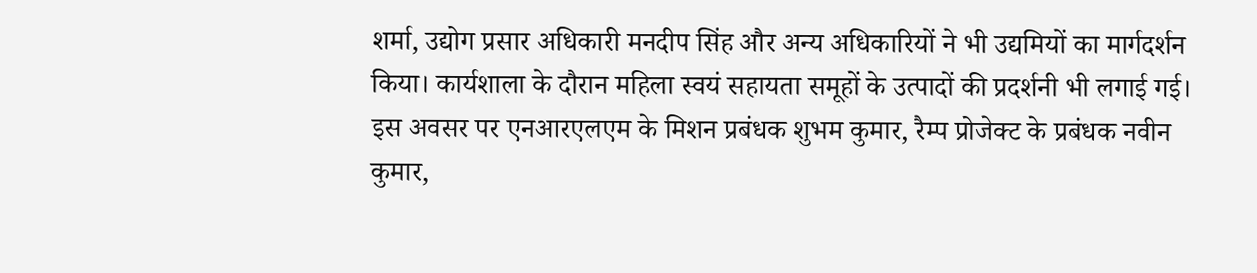शर्मा, उद्योग प्रसार अधिकारी मनदीप सिंह और अन्य अधिकारियों ने भी उद्यमियों का मार्गदर्शन किया। कार्यशाला के दौरान महिला स्वयं सहायता समूहों के उत्पादों की प्रदर्शनी भी लगाई गई।
इस अवसर पर एनआरएलएम के मिशन प्रबंधक शुभम कुमार, रैम्प प्रोजेक्ट के प्रबंधक नवीन कुमार,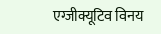एग्जीक्यूटिव विनय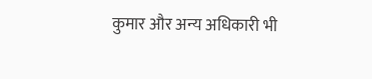कुमार और अन्य अधिकारी भी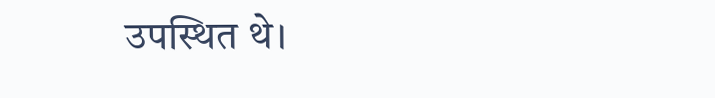उपस्थित थे।